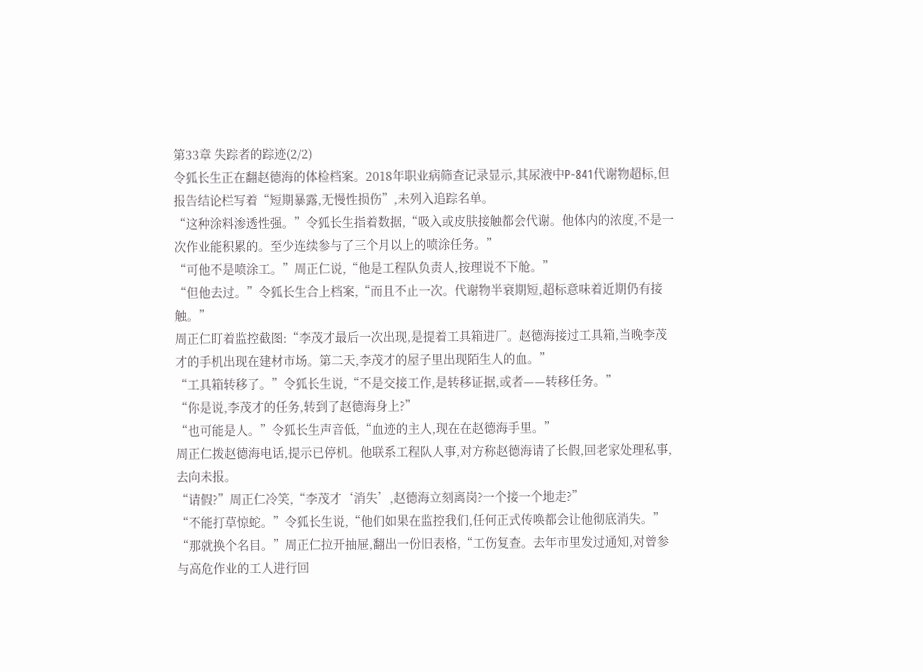第33章 失踪者的踪迹(2/2)
令狐长生正在翻赵德海的体检档案。2018年职业病筛查记录显示,其尿液中P-841代谢物超标,但报告结论栏写着“短期暴露,无慢性损伤”,未列入追踪名单。
“这种涂料渗透性强。”令狐长生指着数据,“吸入或皮肤接触都会代谢。他体内的浓度,不是一次作业能积累的。至少连续参与了三个月以上的喷涂任务。”
“可他不是喷涂工。”周正仁说,“他是工程队负责人,按理说不下舱。”
“但他去过。”令狐长生合上档案,“而且不止一次。代谢物半衰期短,超标意味着近期仍有接触。”
周正仁盯着监控截图:“李茂才最后一次出现,是提着工具箱进厂。赵德海接过工具箱,当晚李茂才的手机出现在建材市场。第二天,李茂才的屋子里出现陌生人的血。”
“工具箱转移了。”令狐长生说,“不是交接工作,是转移证据,或者——转移任务。”
“你是说,李茂才的任务,转到了赵德海身上?”
“也可能是人。”令狐长生声音低,“血迹的主人,现在在赵德海手里。”
周正仁拨赵德海电话,提示已停机。他联系工程队人事,对方称赵德海请了长假,回老家处理私事,去向未报。
“请假?”周正仁冷笑,“李茂才‘消失’,赵德海立刻离岗?一个接一个地走?”
“不能打草惊蛇。”令狐长生说,“他们如果在监控我们,任何正式传唤都会让他彻底消失。”
“那就换个名目。”周正仁拉开抽屉,翻出一份旧表格,“工伤复查。去年市里发过通知,对曾参与高危作业的工人进行回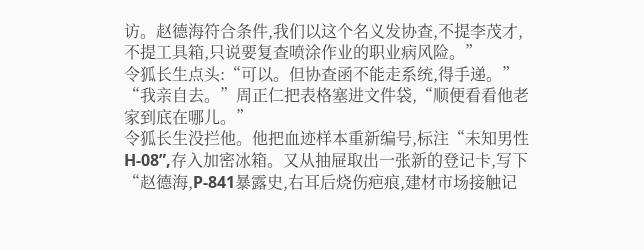访。赵德海符合条件,我们以这个名义发协查,不提李茂才,不提工具箱,只说要复查喷涂作业的职业病风险。”
令狐长生点头:“可以。但协查函不能走系统,得手递。”
“我亲自去。”周正仁把表格塞进文件袋,“顺便看看他老家到底在哪儿。”
令狐长生没拦他。他把血迹样本重新编号,标注“未知男性H-08”,存入加密冰箱。又从抽屉取出一张新的登记卡,写下“赵德海,P-841暴露史,右耳后烧伤疤痕,建材市场接触记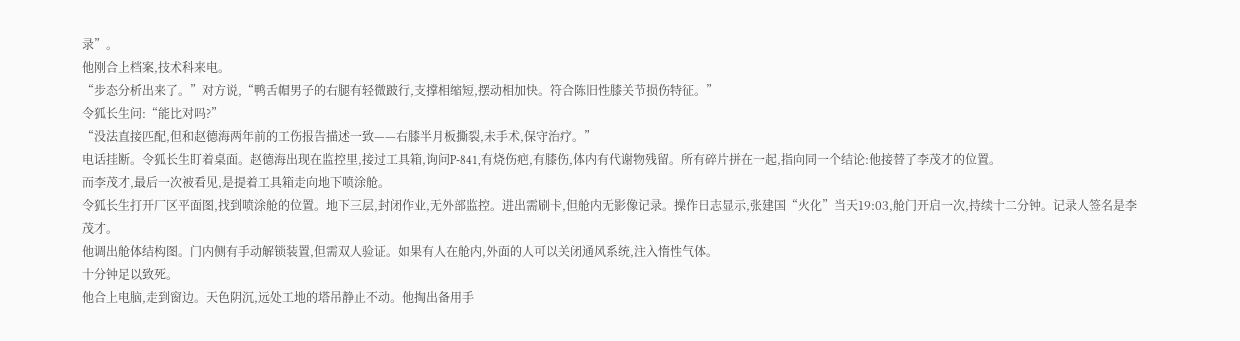录”。
他刚合上档案,技术科来电。
“步态分析出来了。”对方说,“鸭舌帽男子的右腿有轻微跛行,支撑相缩短,摆动相加快。符合陈旧性膝关节损伤特征。”
令狐长生问:“能比对吗?”
“没法直接匹配,但和赵德海两年前的工伤报告描述一致——右膝半月板撕裂,未手术,保守治疗。”
电话挂断。令狐长生盯着桌面。赵德海出现在监控里,接过工具箱,询问P-841,有烧伤疤,有膝伤,体内有代谢物残留。所有碎片拼在一起,指向同一个结论:他接替了李茂才的位置。
而李茂才,最后一次被看见,是提着工具箱走向地下喷涂舱。
令狐长生打开厂区平面图,找到喷涂舱的位置。地下三层,封闭作业,无外部监控。进出需刷卡,但舱内无影像记录。操作日志显示,张建国“火化”当天19:03,舱门开启一次,持续十二分钟。记录人签名是李茂才。
他调出舱体结构图。门内侧有手动解锁装置,但需双人验证。如果有人在舱内,外面的人可以关闭通风系统,注入惰性气体。
十分钟足以致死。
他合上电脑,走到窗边。天色阴沉,远处工地的塔吊静止不动。他掏出备用手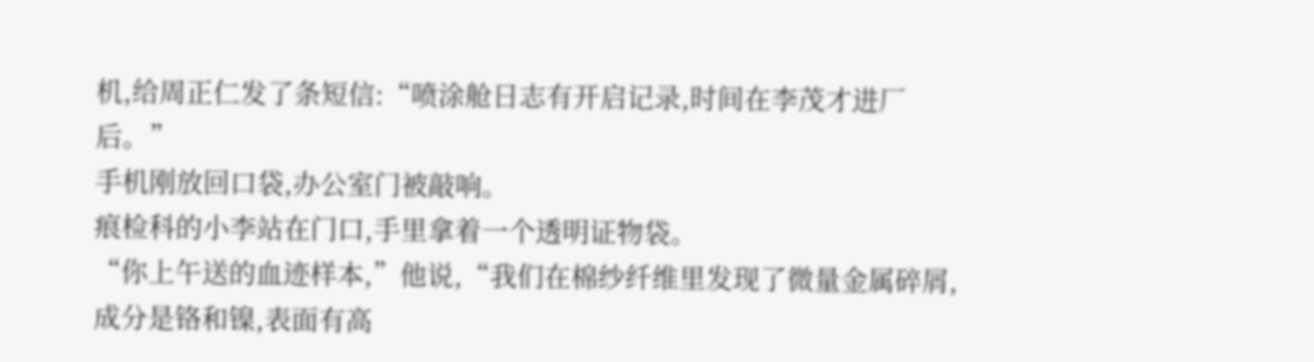机,给周正仁发了条短信:“喷涂舱日志有开启记录,时间在李茂才进厂后。”
手机刚放回口袋,办公室门被敲响。
痕检科的小李站在门口,手里拿着一个透明证物袋。
“你上午送的血迹样本,”他说,“我们在棉纱纤维里发现了微量金属碎屑,成分是铬和镍,表面有高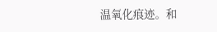温氧化痕迹。和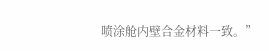喷涂舱内壁合金材料一致。”